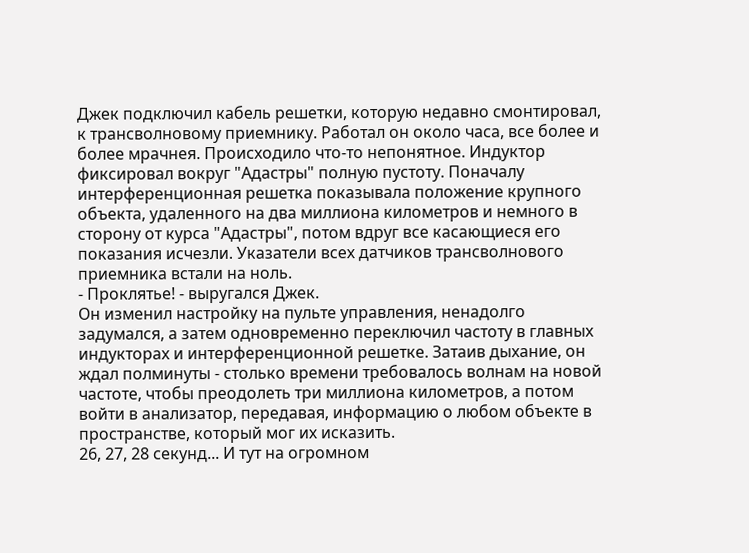Джек подключил кабель решетки, которую недавно смонтировал, к трансволновому приемнику. Работал он около часа, все более и более мрачнея. Происходило что-то непонятное. Индуктор фиксировал вокруг "Адастры" полную пустоту. Поначалу интерференционная решетка показывала положение крупного объекта, удаленного на два миллиона километров и немного в сторону от курса "Адастры", потом вдруг все касающиеся его показания исчезли. Указатели всех датчиков трансволнового приемника встали на ноль.
- Проклятье! - выругался Джек.
Он изменил настройку на пульте управления, ненадолго задумался, а затем одновременно переключил частоту в главных индукторах и интерференционной решетке. Затаив дыхание, он ждал полминуты - столько времени требовалось волнам на новой частоте, чтобы преодолеть три миллиона километров, а потом войти в анализатор, передавая, информацию о любом объекте в пространстве, который мог их исказить.
26, 27, 28 секунд... И тут на огромном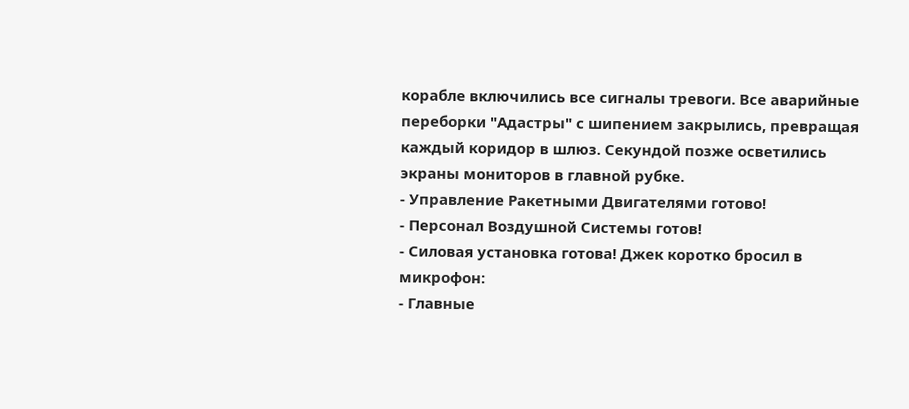корабле включились все сигналы тревоги. Все аварийные переборки "Адастры" с шипением закрылись, превращая каждый коридор в шлюз. Секундой позже осветились экраны мониторов в главной рубке.
- Управление Ракетными Двигателями готово!
- Персонал Воздушной Системы готов!
- Силовая установка готова! Джек коротко бросил в микрофон:
- Главные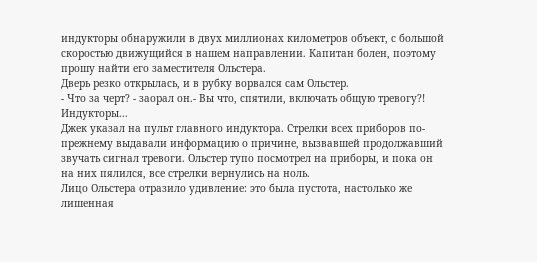индукторы обнаружили в двух миллионах километров объект, с большой скоростью движущийся в нашем направлении. Капитан болен, поэтому прошу найти его заместителя Ольстера.
Дверь резко открылась, и в рубку ворвался сам Ольстер.
- Что за черт? - заорал он.- Вы что, спятили, включать общую тревогу?! Индукторы...
Джек указал на пульт главного индуктора. Стрелки всех приборов по-прежнему выдавали информацию о причине, вызвавшей продолжавший звучать сигнал тревоги. Ольстер тупо посмотрел на приборы, и пока он на них пялился, все стрелки вернулись на ноль.
Лицо Ольстера отразило удивление: это была пустота, настолько же лишенная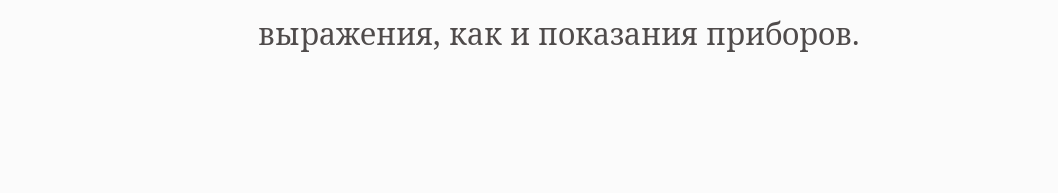выражения, как и показания приборов.